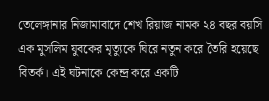তেলেঙ্গানার নিজামাবাদে শেখ রিয়াজ নামক ২৪ বছর বয়সি এক মুসলিম যুবকের মৃত্যুকে ঘিরে নতুন করে তৈরি হয়েছে বিতর্ক। এই ঘটনাকে কেন্দ্র করে একটি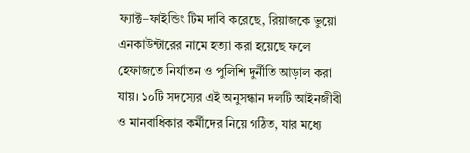ফ্যাক্ট–ফাইন্ডিং টিম দাবি করেছে, রিয়াজকে ভুয়ো এনকাউন্টারের নামে হত্যা করা হয়েছে ফলে হেফাজতে নির্যাতন ও পুলিশি দুর্নীতি আড়াল করা যায়। ১০টি সদস্যের এই অনুসন্ধান দলটি আইনজীবী ও মানবাধিকার কর্মীদের নিয়ে গঠিত, যার মধ্যে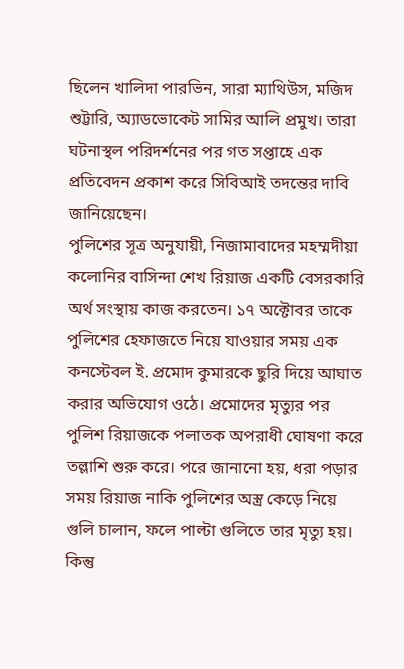ছিলেন খালিদা পারভিন, সারা ম্যাথিউস, মজিদ শুট্টারি, অ্যাডভোকেট সামির আলি প্রমুখ। তারা ঘটনাস্থল পরিদর্শনের পর গত সপ্তাহে এক প্রতিবেদন প্রকাশ করে সিবিআই তদন্তের দাবি জানিয়েছেন।
পুলিশের সূত্র অনুযায়ী, নিজামাবাদের মহম্মদীয়া কলোনির বাসিন্দা শেখ রিয়াজ একটি বেসরকারি অর্থ সংস্থায় কাজ করতেন। ১৭ অক্টোবর তাকে পুলিশের হেফাজতে নিয়ে যাওয়ার সময় এক কনস্টেবল ই. প্রমোদ কুমারকে ছুরি দিয়ে আঘাত করার অভিযোগ ওঠে। প্রমোদের মৃত্যুর পর পুলিশ রিয়াজকে পলাতক অপরাধী ঘোষণা করে তল্লাশি শুরু করে। পরে জানানো হয়, ধরা পড়ার সময় রিয়াজ নাকি পুলিশের অস্ত্র কেড়ে নিয়ে গুলি চালান, ফলে পাল্টা গুলিতে তার মৃত্যু হয়।
কিন্তু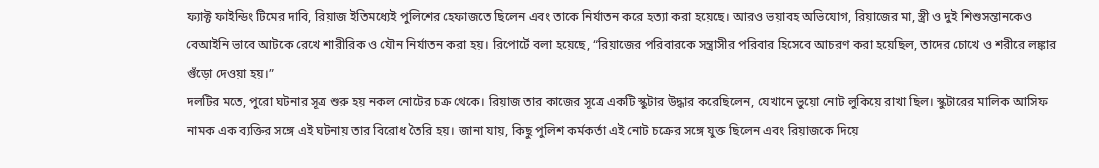ফ্যাক্ট ফাইন্ডিং টিমের দাবি, রিয়াজ ইতিমধ্যেই পুলিশের হেফাজতে ছিলেন এবং তাকে নির্যাতন করে হত্যা করা হয়েছে। আরও ভয়াবহ অভিযোগ, রিয়াজের মা, স্ত্রী ও দুই শিশুসন্তানকেও বেআইনি ভাবে আটকে রেখে শারীরিক ও যৌন নির্যাতন করা হয়। রিপোর্টে বলা হয়েছে, “রিয়াজের পরিবারকে সন্ত্রাসীর পরিবার হিসেবে আচরণ করা হয়েছিল, তাদের চোখে ও শরীরে লঙ্কার গুঁড়ো দেওয়া হয়।”
দলটির মতে, পুরো ঘটনার সূত্র শুরু হয় নকল নোটের চক্র থেকে। রিয়াজ তার কাজের সূত্রে একটি স্কুটার উদ্ধার করেছিলেন, যেখানে ভুয়ো নোট লুকিয়ে রাখা ছিল। স্কুটারের মালিক আসিফ নামক এক ব্যক্তির সঙ্গে এই ঘটনায় তার বিরোধ তৈরি হয়। জানা যায়, কিছু পুলিশ কর্মকর্তা এই নোট চক্রের সঙ্গে যুক্ত ছিলেন এবং রিয়াজকে দিয়ে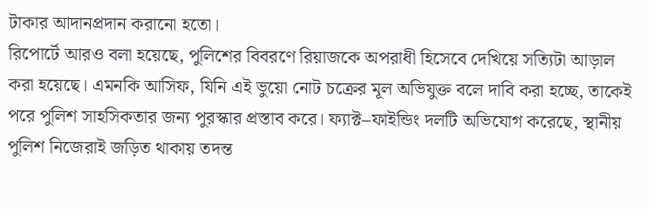টাকার আদানপ্রদান করানো হতো।
রিপোর্টে আরও বলা হয়েছে, পুলিশের বিবরণে রিয়াজকে অপরাধী হিসেবে দেখিয়ে সত্যিটা আড়াল করা হয়েছে। এমনকি আসিফ, যিনি এই ভুয়ো নোট চক্রের মূল অভিযুক্ত বলে দাবি করা হচ্ছে, তাকেই পরে পুলিশ সাহসিকতার জন্য পুরস্কার প্রস্তাব করে। ফ্যাক্ট–ফাইন্ডিং দলটি অভিযোগ করেছে, স্থানীয় পুলিশ নিজেরাই জড়িত থাকায় তদন্ত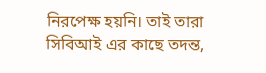নিরপেক্ষ হয়নি। তাই তারা সিবিআই এর কাছে তদন্ত,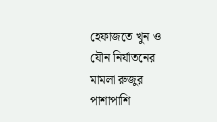হেফাজতে খুন ও যৌন নির্যাতনের মামলা রুজুর পাশাপাশি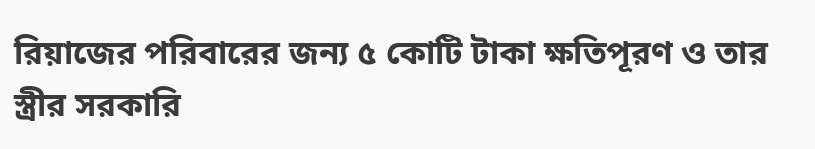রিয়াজের পরিবারের জন্য ৫ কোটি টাকা ক্ষতিপূরণ ও তার স্ত্রীর সরকারি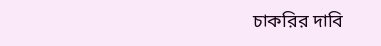চাকরির দাবি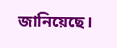জানিয়েছে।